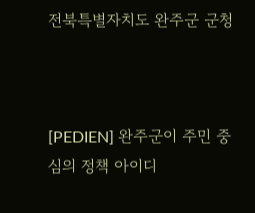전북특별자치도 완주군 군청



[PEDIEN] 완주군이 주민 중심의 정책 아이디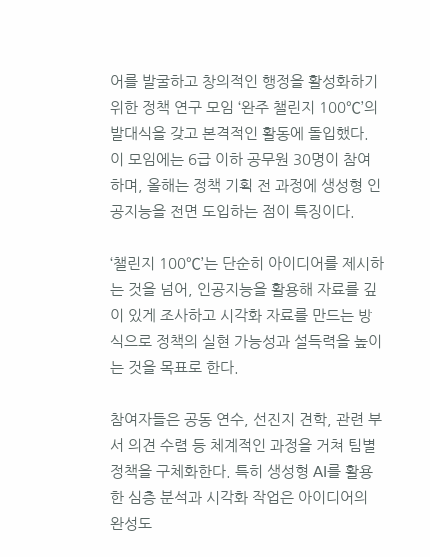어를 발굴하고 창의적인 행정을 활성화하기 위한 정책 연구 모임 ‘완주 챌린지 100℃’의 발대식을 갖고 본격적인 활동에 돌입했다. 이 모임에는 6급 이하 공무원 30명이 참여하며, 올해는 정책 기획 전 과정에 생성형 인공지능을 전면 도입하는 점이 특징이다.

‘챌린지 100℃’는 단순히 아이디어를 제시하는 것을 넘어, 인공지능을 활용해 자료를 깊이 있게 조사하고 시각화 자료를 만드는 방식으로 정책의 실현 가능성과 설득력을 높이는 것을 목표로 한다.

참여자들은 공동 연수, 선진지 견학, 관련 부서 의견 수렴 등 체계적인 과정을 거쳐 팀별 정책을 구체화한다. 특히 생성형 AI를 활용한 심층 분석과 시각화 작업은 아이디어의 완성도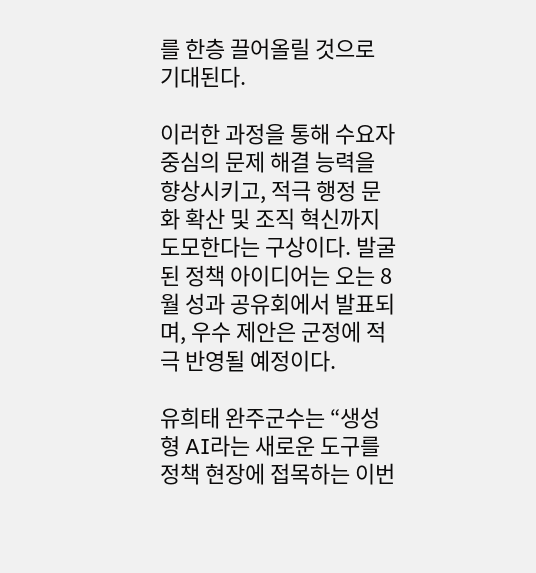를 한층 끌어올릴 것으로 기대된다.

이러한 과정을 통해 수요자 중심의 문제 해결 능력을 향상시키고, 적극 행정 문화 확산 및 조직 혁신까지 도모한다는 구상이다. 발굴된 정책 아이디어는 오는 8월 성과 공유회에서 발표되며, 우수 제안은 군정에 적극 반영될 예정이다.

유희태 완주군수는 “생성형 AI라는 새로운 도구를 정책 현장에 접목하는 이번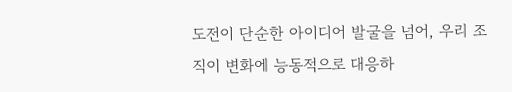도전이 단순한 아이디어 발굴을 넘어, 우리 조직이 변화에 능동적으로 대응하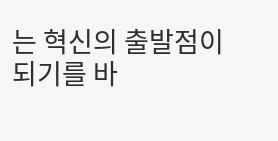는 혁신의 출발점이 되기를 바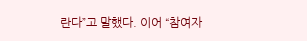란다”고 말했다. 이어 “참여자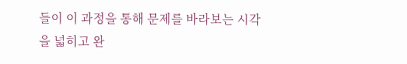들이 이 과정을 통해 문제를 바라보는 시각을 넓히고 완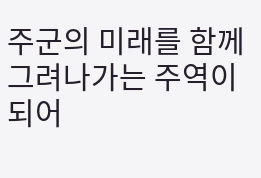주군의 미래를 함께 그려나가는 주역이 되어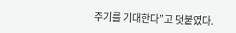주기를 기대한다”고 덧붙였다.